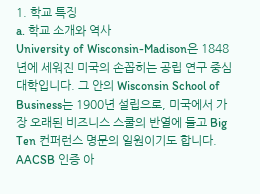1. 학교 특징
a. 학교 소개와 역사
University of Wisconsin-Madison은 1848년에 세워진 미국의 손꼽히는 공립 연구 중심 대학입니다. 그 안의 Wisconsin School of Business는 1900년 설립으로, 미국에서 가장 오래된 비즈니스 스쿨의 반열에 들고 Big Ten 컨퍼런스 명문의 일원이기도 합니다. AACSB 인증 아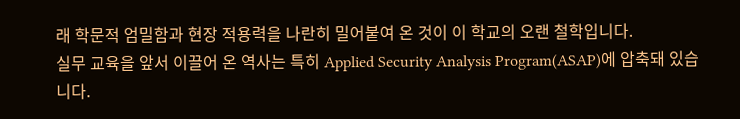래 학문적 엄밀함과 현장 적용력을 나란히 밀어붙여 온 것이 이 학교의 오랜 철학입니다.
실무 교육을 앞서 이끌어 온 역사는 특히 Applied Security Analysis Program(ASAP)에 압축돼 있습니다.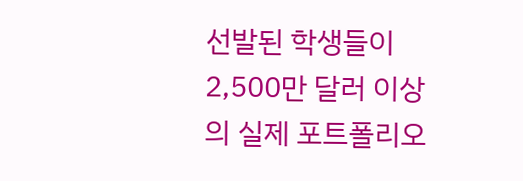선발된 학생들이 2,500만 달러 이상의 실제 포트폴리오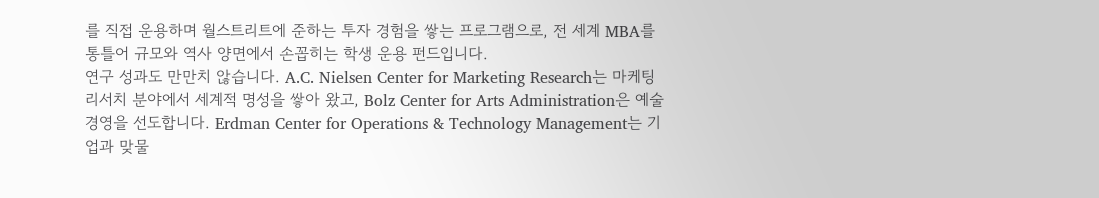를 직접 운용하며 월스트리트에 준하는 투자 경험을 쌓는 프로그램으로, 전 세계 MBA를 통틀어 규모와 역사 양면에서 손꼽히는 학생 운용 펀드입니다.
연구 성과도 만만치 않습니다. A.C. Nielsen Center for Marketing Research는 마케팅 리서치 분야에서 세계적 명성을 쌓아 왔고, Bolz Center for Arts Administration은 예술 경영을 선도합니다. Erdman Center for Operations & Technology Management는 기업과 맞물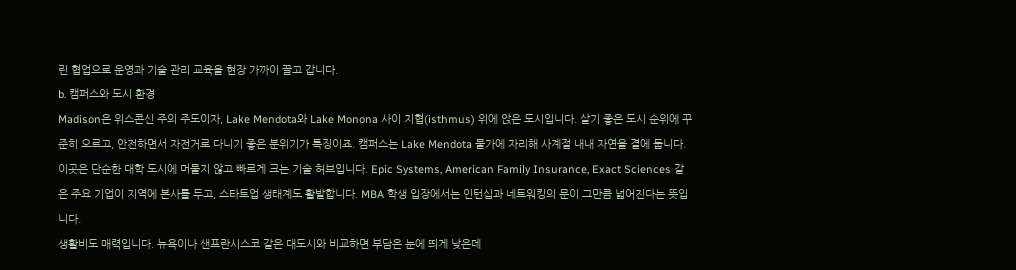린 협업으로 운영과 기술 관리 교육을 현장 가까이 끌고 갑니다.
b. 캠퍼스와 도시 환경
Madison은 위스콘신 주의 주도이자, Lake Mendota와 Lake Monona 사이 지협(isthmus) 위에 앉은 도시입니다. 살기 좋은 도시 순위에 꾸준히 오르고, 안전하면서 자전거로 다니기 좋은 분위기가 특징이죠. 캠퍼스는 Lake Mendota 물가에 자리해 사계절 내내 자연을 곁에 둡니다.
이곳은 단순한 대학 도시에 머물지 않고 빠르게 크는 기술 허브입니다. Epic Systems, American Family Insurance, Exact Sciences 같은 주요 기업이 지역에 본사를 두고, 스타트업 생태계도 활발합니다. MBA 학생 입장에서는 인턴십과 네트워킹의 문이 그만큼 넓어진다는 뜻입니다.
생활비도 매력입니다. 뉴욕이나 샌프란시스코 같은 대도시와 비교하면 부담은 눈에 띄게 낮은데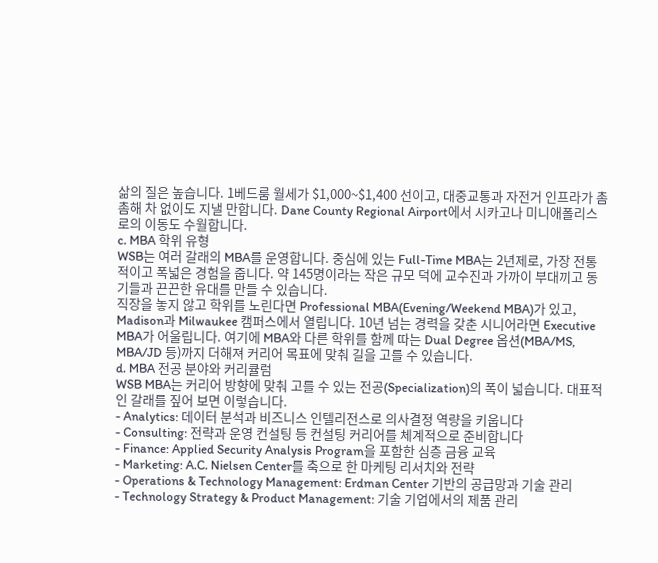삶의 질은 높습니다. 1베드룸 월세가 $1,000~$1,400 선이고, 대중교통과 자전거 인프라가 촘촘해 차 없이도 지낼 만합니다. Dane County Regional Airport에서 시카고나 미니애폴리스로의 이동도 수월합니다.
c. MBA 학위 유형
WSB는 여러 갈래의 MBA를 운영합니다. 중심에 있는 Full-Time MBA는 2년제로, 가장 전통적이고 폭넓은 경험을 줍니다. 약 145명이라는 작은 규모 덕에 교수진과 가까이 부대끼고 동기들과 끈끈한 유대를 만들 수 있습니다.
직장을 놓지 않고 학위를 노린다면 Professional MBA(Evening/Weekend MBA)가 있고, Madison과 Milwaukee 캠퍼스에서 열립니다. 10년 넘는 경력을 갖춘 시니어라면 Executive MBA가 어울립니다. 여기에 MBA와 다른 학위를 함께 따는 Dual Degree 옵션(MBA/MS, MBA/JD 등)까지 더해져 커리어 목표에 맞춰 길을 고를 수 있습니다.
d. MBA 전공 분야와 커리큘럼
WSB MBA는 커리어 방향에 맞춰 고를 수 있는 전공(Specialization)의 폭이 넓습니다. 대표적인 갈래를 짚어 보면 이렇습니다.
- Analytics: 데이터 분석과 비즈니스 인텔리전스로 의사결정 역량을 키웁니다
- Consulting: 전략과 운영 컨설팅 등 컨설팅 커리어를 체계적으로 준비합니다
- Finance: Applied Security Analysis Program을 포함한 심층 금융 교육
- Marketing: A.C. Nielsen Center를 축으로 한 마케팅 리서치와 전략
- Operations & Technology Management: Erdman Center 기반의 공급망과 기술 관리
- Technology Strategy & Product Management: 기술 기업에서의 제품 관리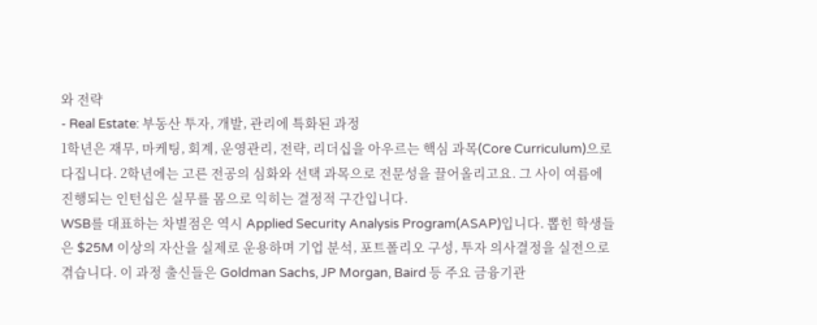와 전략
- Real Estate: 부동산 투자, 개발, 관리에 특화된 과정
1학년은 재무, 마케팅, 회계, 운영관리, 전략, 리더십을 아우르는 핵심 과목(Core Curriculum)으로 다집니다. 2학년에는 고른 전공의 심화와 선택 과목으로 전문성을 끌어올리고요. 그 사이 여름에 진행되는 인턴십은 실무를 몸으로 익히는 결정적 구간입니다.
WSB를 대표하는 차별점은 역시 Applied Security Analysis Program(ASAP)입니다. 뽑힌 학생들은 $25M 이상의 자산을 실제로 운용하며 기업 분석, 포트폴리오 구성, 투자 의사결정을 실전으로 겪습니다. 이 과정 출신들은 Goldman Sachs, JP Morgan, Baird 등 주요 금융기관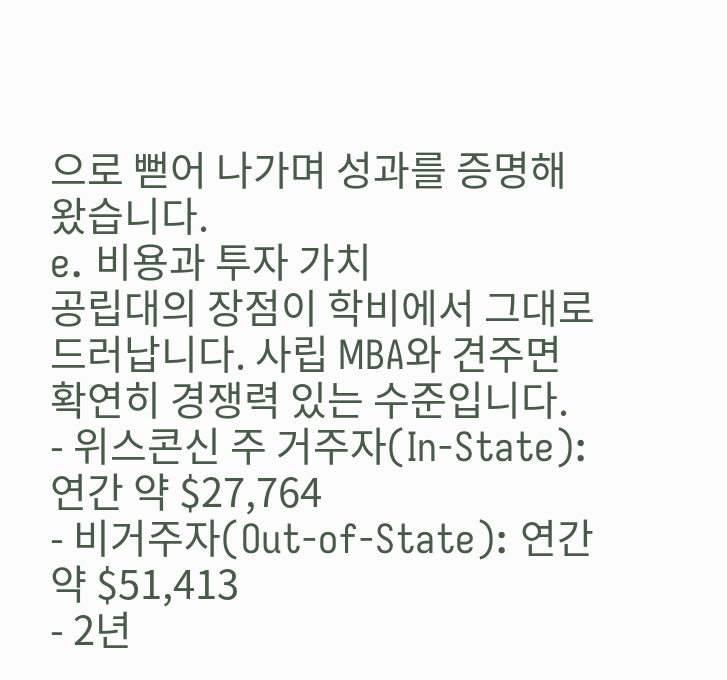으로 뻗어 나가며 성과를 증명해 왔습니다.
e. 비용과 투자 가치
공립대의 장점이 학비에서 그대로 드러납니다. 사립 MBA와 견주면 확연히 경쟁력 있는 수준입니다.
- 위스콘신 주 거주자(In-State): 연간 약 $27,764
- 비거주자(Out-of-State): 연간 약 $51,413
- 2년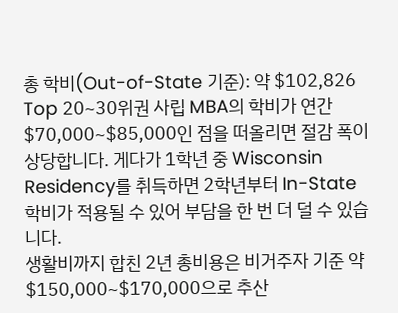총 학비(Out-of-State 기준): 약 $102,826
Top 20~30위권 사립 MBA의 학비가 연간 $70,000~$85,000인 점을 떠올리면 절감 폭이 상당합니다. 게다가 1학년 중 Wisconsin Residency를 취득하면 2학년부터 In-State 학비가 적용될 수 있어 부담을 한 번 더 덜 수 있습니다.
생활비까지 합친 2년 총비용은 비거주자 기준 약 $150,000~$170,000으로 추산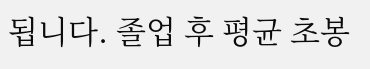됩니다. 졸업 후 평균 초봉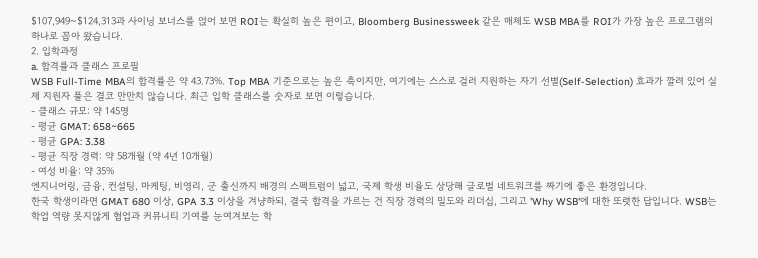$107,949~$124,313과 사이닝 보너스를 얹어 보면 ROI는 확실히 높은 편이고, Bloomberg Businessweek 같은 매체도 WSB MBA를 ROI가 가장 높은 프로그램의 하나로 꼽아 왔습니다.
2. 입학과정
a. 합격률과 클래스 프로필
WSB Full-Time MBA의 합격률은 약 43.73%. Top MBA 기준으로는 높은 축이지만, 여기에는 스스로 걸러 지원하는 자기 선별(Self-Selection) 효과가 깔려 있어 실제 지원자 풀은 결코 만만치 않습니다. 최근 입학 클래스를 숫자로 보면 이렇습니다.
- 클래스 규모: 약 145명
- 평균 GMAT: 658~665
- 평균 GPA: 3.38
- 평균 직장 경력: 약 58개월 (약 4년 10개월)
- 여성 비율: 약 35%
엔지니어링, 금융, 컨설팅, 마케팅, 비영리, 군 출신까지 배경의 스펙트럼이 넓고, 국제 학생 비율도 상당해 글로벌 네트워크를 짜기에 좋은 환경입니다.
한국 학생이라면 GMAT 680 이상, GPA 3.3 이상을 겨냥하되, 결국 합격을 가르는 건 직장 경력의 밀도와 리더십, 그리고 'Why WSB'에 대한 또렷한 답입니다. WSB는 학업 역량 못지않게 협업과 커뮤니티 기여를 눈여겨보는 학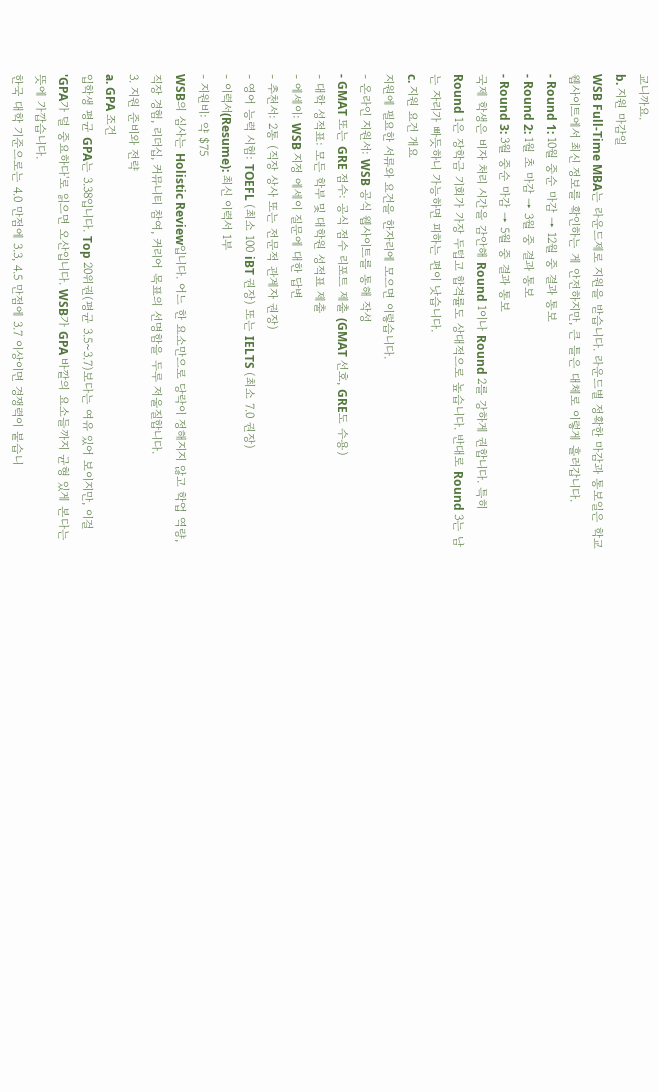교니까요.
b. 지원 마감일
WSB Full-Time MBA는 라운드제로 지원을 받습니다. 라운드별 정확한 마감과 통보일은 학교 웹사이트에서 최신 정보를 확인하는 게 안전하지만, 큰 틀은 대체로 이렇게 흘러갑니다.
- Round 1: 10월 중순 마감 → 12월 중 결과 통보
- Round 2: 1월 초 마감 → 3월 중 결과 통보
- Round 3: 3월 중순 마감 → 5월 중 결과 통보
국제 학생은 비자 처리 시간을 감안해 Round 1이나 Round 2를 강하게 권합니다. 특히 Round 1은 장학금 기회가 가장 두텁고 합격률도 상대적으로 높습니다. 반대로 Round 3는 남는 자리가 빠듯하니 가능하면 피하는 편이 낫습니다.
c. 지원 요건 개요
지원에 필요한 서류와 요건을 한자리에 모으면 이렇습니다.
- 온라인 지원서: WSB 공식 웹사이트를 통해 작성
- GMAT 또는 GRE 점수: 공식 점수 리포트 제출 (GMAT 선호, GRE도 수용)
- 대학 성적표: 모든 학부 및 대학원 성적표 제출
- 에세이: WSB 지정 에세이 질문에 대한 답변
- 추천서: 2통 (직장 상사 또는 전문적 관계자 권장)
- 영어 능력 시험: TOEFL (최소 100 iBT 권장) 또는 IELTS (최소 7.0 권장)
- 이력서(Resume): 최신 이력서 1부
- 지원비: 약 $75
WSB의 심사는 Holistic Review입니다. 어느 한 요소만으로 당락이 정해지지 않고 학업 역량, 직장 경험, 리더십, 커뮤니티 참여, 커리어 목표의 선명함을 두루 저울질합니다.
3. 지원 준비와 전략
a. GPA 조건
입학생 평균 GPA는 3.38입니다. Top 20위권(평균 3.5~3.7)보다는 여유 있어 보이지만, 이걸 'GPA가 덜 중요하다'로 읽으면 오산입니다. WSB가 GPA 바깥의 요소들까지 균형 있게 본다는 뜻에 가깝습니다.
한국 대학 기준으로는 4.0 만점에 3.3, 4.5 만점에 3.7 이상이면 경쟁력이 붙습니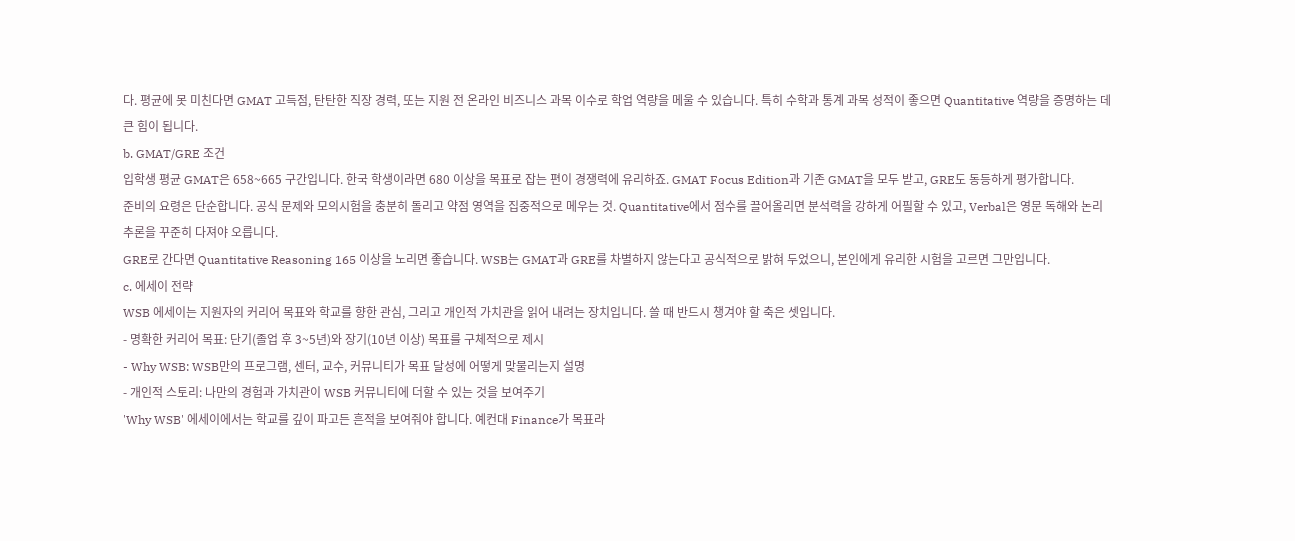다. 평균에 못 미친다면 GMAT 고득점, 탄탄한 직장 경력, 또는 지원 전 온라인 비즈니스 과목 이수로 학업 역량을 메울 수 있습니다. 특히 수학과 통계 과목 성적이 좋으면 Quantitative 역량을 증명하는 데 큰 힘이 됩니다.
b. GMAT/GRE 조건
입학생 평균 GMAT은 658~665 구간입니다. 한국 학생이라면 680 이상을 목표로 잡는 편이 경쟁력에 유리하죠. GMAT Focus Edition과 기존 GMAT을 모두 받고, GRE도 동등하게 평가합니다.
준비의 요령은 단순합니다. 공식 문제와 모의시험을 충분히 돌리고 약점 영역을 집중적으로 메우는 것. Quantitative에서 점수를 끌어올리면 분석력을 강하게 어필할 수 있고, Verbal은 영문 독해와 논리 추론을 꾸준히 다져야 오릅니다.
GRE로 간다면 Quantitative Reasoning 165 이상을 노리면 좋습니다. WSB는 GMAT과 GRE를 차별하지 않는다고 공식적으로 밝혀 두었으니, 본인에게 유리한 시험을 고르면 그만입니다.
c. 에세이 전략
WSB 에세이는 지원자의 커리어 목표와 학교를 향한 관심, 그리고 개인적 가치관을 읽어 내려는 장치입니다. 쓸 때 반드시 챙겨야 할 축은 셋입니다.
- 명확한 커리어 목표: 단기(졸업 후 3~5년)와 장기(10년 이상) 목표를 구체적으로 제시
- Why WSB: WSB만의 프로그램, 센터, 교수, 커뮤니티가 목표 달성에 어떻게 맞물리는지 설명
- 개인적 스토리: 나만의 경험과 가치관이 WSB 커뮤니티에 더할 수 있는 것을 보여주기
'Why WSB' 에세이에서는 학교를 깊이 파고든 흔적을 보여줘야 합니다. 예컨대 Finance가 목표라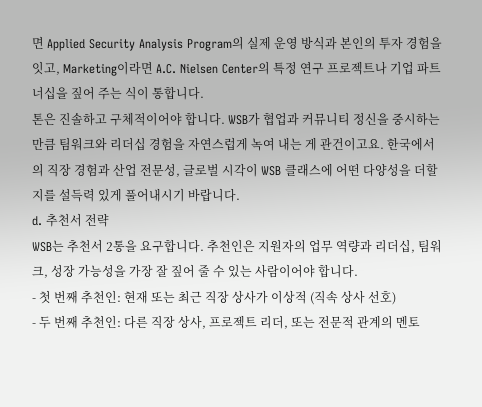면 Applied Security Analysis Program의 실제 운영 방식과 본인의 투자 경험을 잇고, Marketing이라면 A.C. Nielsen Center의 특정 연구 프로젝트나 기업 파트너십을 짚어 주는 식이 통합니다.
톤은 진솔하고 구체적이어야 합니다. WSB가 협업과 커뮤니티 정신을 중시하는 만큼 팀워크와 리더십 경험을 자연스럽게 녹여 내는 게 관건이고요. 한국에서의 직장 경험과 산업 전문성, 글로벌 시각이 WSB 클래스에 어떤 다양성을 더할지를 설득력 있게 풀어내시기 바랍니다.
d. 추천서 전략
WSB는 추천서 2통을 요구합니다. 추천인은 지원자의 업무 역량과 리더십, 팀워크, 성장 가능성을 가장 잘 짚어 줄 수 있는 사람이어야 합니다.
- 첫 번째 추천인: 현재 또는 최근 직장 상사가 이상적 (직속 상사 선호)
- 두 번째 추천인: 다른 직장 상사, 프로젝트 리더, 또는 전문적 관계의 멘토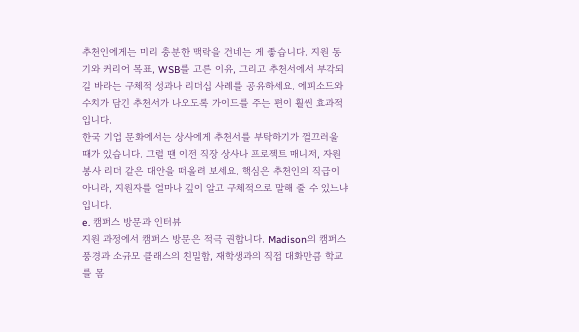추천인에게는 미리 충분한 맥락을 건네는 게 좋습니다. 지원 동기와 커리어 목표, WSB를 고른 이유, 그리고 추천서에서 부각되길 바라는 구체적 성과나 리더십 사례를 공유하세요. 에피소드와 수치가 담긴 추천서가 나오도록 가이드를 주는 편이 훨씬 효과적입니다.
한국 기업 문화에서는 상사에게 추천서를 부탁하기가 껄끄러울 때가 있습니다. 그럴 땐 이전 직장 상사나 프로젝트 매니저, 자원봉사 리더 같은 대안을 떠올려 보세요. 핵심은 추천인의 직급이 아니라, 지원자를 얼마나 깊이 알고 구체적으로 말해 줄 수 있느냐입니다.
e. 캠퍼스 방문과 인터뷰
지원 과정에서 캠퍼스 방문은 적극 권합니다. Madison의 캠퍼스 풍경과 소규모 클래스의 친밀함, 재학생과의 직접 대화만큼 학교를 몸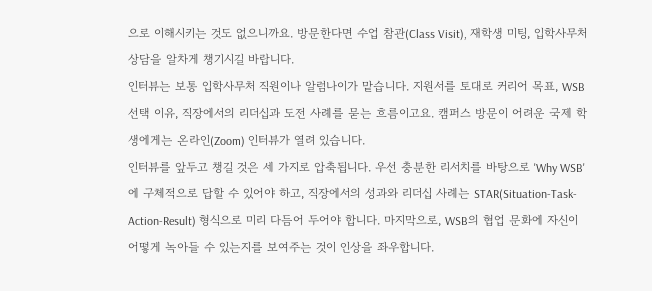으로 이해시키는 것도 없으니까요. 방문한다면 수업 참관(Class Visit), 재학생 미팅, 입학사무처 상담을 알차게 챙기시길 바랍니다.
인터뷰는 보통 입학사무처 직원이나 알럼나이가 맡습니다. 지원서를 토대로 커리어 목표, WSB 선택 이유, 직장에서의 리더십과 도전 사례를 묻는 흐름이고요. 캠퍼스 방문이 어려운 국제 학생에게는 온라인(Zoom) 인터뷰가 열려 있습니다.
인터뷰를 앞두고 챙길 것은 세 가지로 압축됩니다. 우선 충분한 리서치를 바탕으로 'Why WSB'에 구체적으로 답할 수 있어야 하고, 직장에서의 성과와 리더십 사례는 STAR(Situation-Task-Action-Result) 형식으로 미리 다듬어 두어야 합니다. 마지막으로, WSB의 협업 문화에 자신이 어떻게 녹아들 수 있는지를 보여주는 것이 인상을 좌우합니다.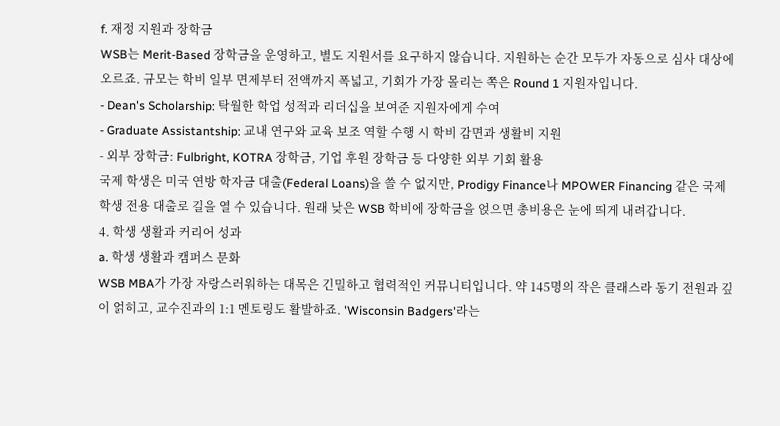f. 재정 지원과 장학금
WSB는 Merit-Based 장학금을 운영하고, 별도 지원서를 요구하지 않습니다. 지원하는 순간 모두가 자동으로 심사 대상에 오르죠. 규모는 학비 일부 면제부터 전액까지 폭넓고, 기회가 가장 몰리는 쪽은 Round 1 지원자입니다.
- Dean's Scholarship: 탁월한 학업 성적과 리더십을 보여준 지원자에게 수여
- Graduate Assistantship: 교내 연구와 교육 보조 역할 수행 시 학비 감면과 생활비 지원
- 외부 장학금: Fulbright, KOTRA 장학금, 기업 후원 장학금 등 다양한 외부 기회 활용
국제 학생은 미국 연방 학자금 대출(Federal Loans)을 쓸 수 없지만, Prodigy Finance나 MPOWER Financing 같은 국제 학생 전용 대출로 길을 열 수 있습니다. 원래 낮은 WSB 학비에 장학금을 얹으면 총비용은 눈에 띄게 내려갑니다.
4. 학생 생활과 커리어 성과
a. 학생 생활과 캠퍼스 문화
WSB MBA가 가장 자랑스러워하는 대목은 긴밀하고 협력적인 커뮤니티입니다. 약 145명의 작은 클래스라 동기 전원과 깊이 얽히고, 교수진과의 1:1 멘토링도 활발하죠. 'Wisconsin Badgers'라는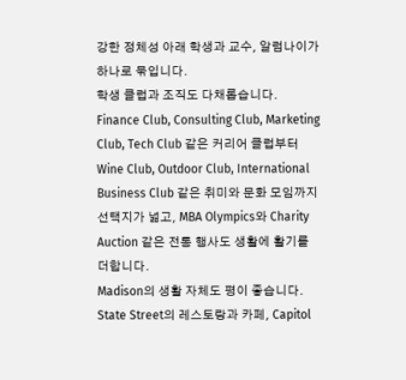강한 정체성 아래 학생과 교수, 알럼나이가 하나로 묶입니다.
학생 클럽과 조직도 다채롭습니다. Finance Club, Consulting Club, Marketing Club, Tech Club 같은 커리어 클럽부터 Wine Club, Outdoor Club, International Business Club 같은 취미와 문화 모임까지 선택지가 넓고, MBA Olympics와 Charity Auction 같은 전통 행사도 생활에 활기를 더합니다.
Madison의 생활 자체도 평이 좋습니다. State Street의 레스토랑과 카페, Capitol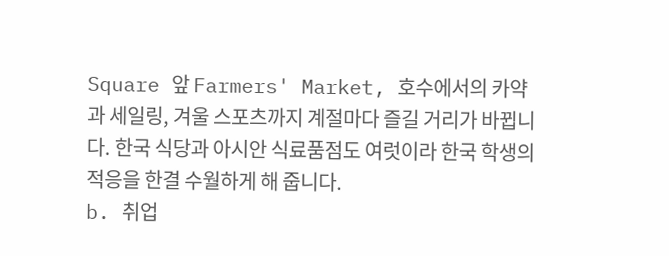Square 앞 Farmers' Market, 호수에서의 카약과 세일링, 겨울 스포츠까지 계절마다 즐길 거리가 바뀝니다. 한국 식당과 아시안 식료품점도 여럿이라 한국 학생의 적응을 한결 수월하게 해 줍니다.
b. 취업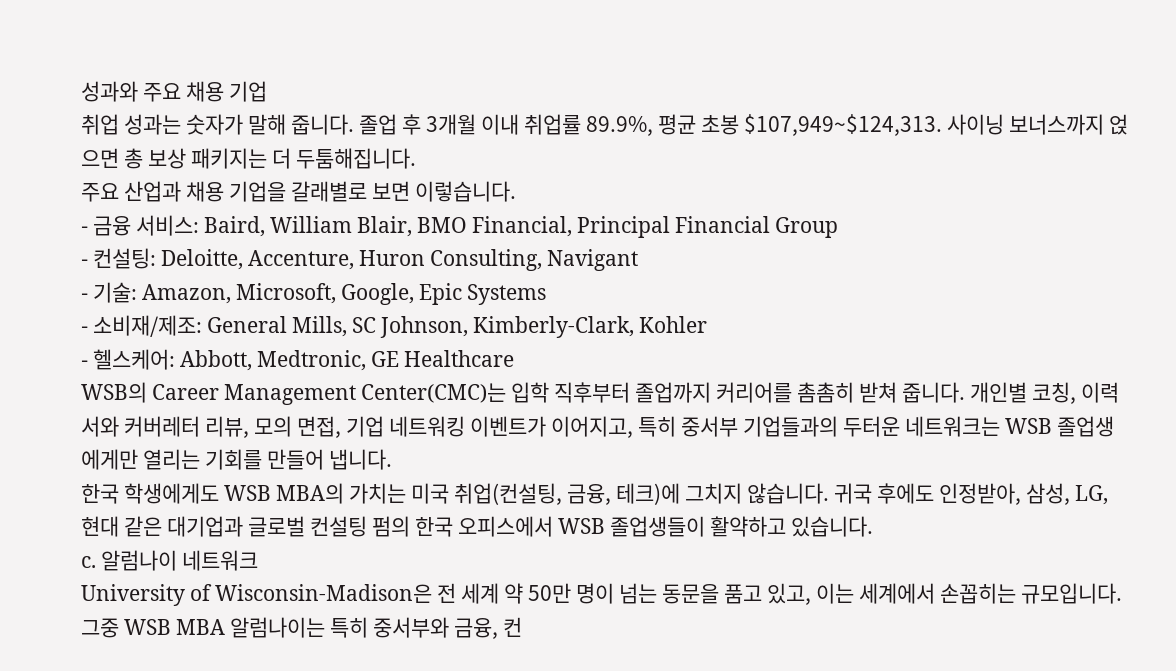성과와 주요 채용 기업
취업 성과는 숫자가 말해 줍니다. 졸업 후 3개월 이내 취업률 89.9%, 평균 초봉 $107,949~$124,313. 사이닝 보너스까지 얹으면 총 보상 패키지는 더 두툼해집니다.
주요 산업과 채용 기업을 갈래별로 보면 이렇습니다.
- 금융 서비스: Baird, William Blair, BMO Financial, Principal Financial Group
- 컨설팅: Deloitte, Accenture, Huron Consulting, Navigant
- 기술: Amazon, Microsoft, Google, Epic Systems
- 소비재/제조: General Mills, SC Johnson, Kimberly-Clark, Kohler
- 헬스케어: Abbott, Medtronic, GE Healthcare
WSB의 Career Management Center(CMC)는 입학 직후부터 졸업까지 커리어를 촘촘히 받쳐 줍니다. 개인별 코칭, 이력서와 커버레터 리뷰, 모의 면접, 기업 네트워킹 이벤트가 이어지고, 특히 중서부 기업들과의 두터운 네트워크는 WSB 졸업생에게만 열리는 기회를 만들어 냅니다.
한국 학생에게도 WSB MBA의 가치는 미국 취업(컨설팅, 금융, 테크)에 그치지 않습니다. 귀국 후에도 인정받아, 삼성, LG, 현대 같은 대기업과 글로벌 컨설팅 펌의 한국 오피스에서 WSB 졸업생들이 활약하고 있습니다.
c. 알럼나이 네트워크
University of Wisconsin-Madison은 전 세계 약 50만 명이 넘는 동문을 품고 있고, 이는 세계에서 손꼽히는 규모입니다. 그중 WSB MBA 알럼나이는 특히 중서부와 금융, 컨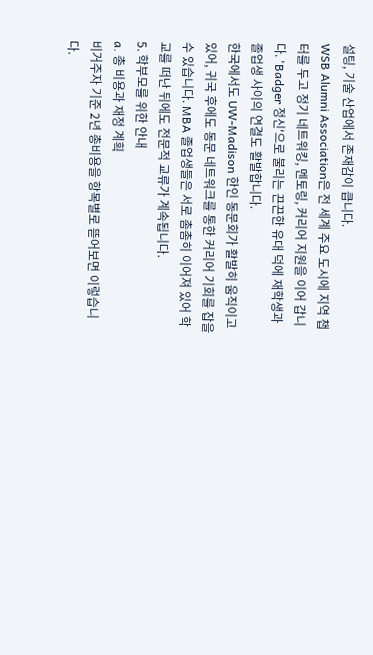설팅, 기술 산업에서 존재감이 큽니다.
WSB Alumni Association은 전 세계 주요 도시에 지역 챕터를 두고 정기 네트워킹, 멘토링, 커리어 지원을 이어 갑니다. 'Badger 정신'으로 불리는 끈끈한 유대 덕에 재학생과 졸업생 사이의 연결도 활발합니다.
한국에서도 UW-Madison 한인 동문회가 활발히 움직이고 있어, 귀국 후에도 동문 네트워크를 통한 커리어 기회를 잡을 수 있습니다. MBA 졸업생들은 서로 촘촘히 이어져 있어 학교를 떠난 뒤에도 전문적 교류가 계속됩니다.
5. 학부모를 위한 안내
a. 총 비용과 재정 계획
비거주자 기준 2년 총비용을 항목별로 뜯어보면 이렇습니다.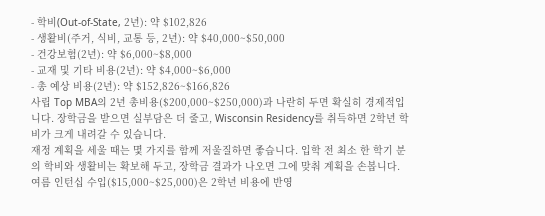- 학비(Out-of-State, 2년): 약 $102,826
- 생활비(주거, 식비, 교통 등, 2년): 약 $40,000~$50,000
- 건강보험(2년): 약 $6,000~$8,000
- 교재 및 기타 비용(2년): 약 $4,000~$6,000
- 총 예상 비용(2년): 약 $152,826~$166,826
사립 Top MBA의 2년 총비용($200,000~$250,000)과 나란히 두면 확실히 경제적입니다. 장학금을 받으면 실부담은 더 줄고, Wisconsin Residency를 취득하면 2학년 학비가 크게 내려갈 수 있습니다.
재정 계획을 세울 때는 몇 가지를 함께 저울질하면 좋습니다. 입학 전 최소 한 학기 분의 학비와 생활비는 확보해 두고, 장학금 결과가 나오면 그에 맞춰 계획을 손봅니다. 여름 인턴십 수입($15,000~$25,000)은 2학년 비용에 반영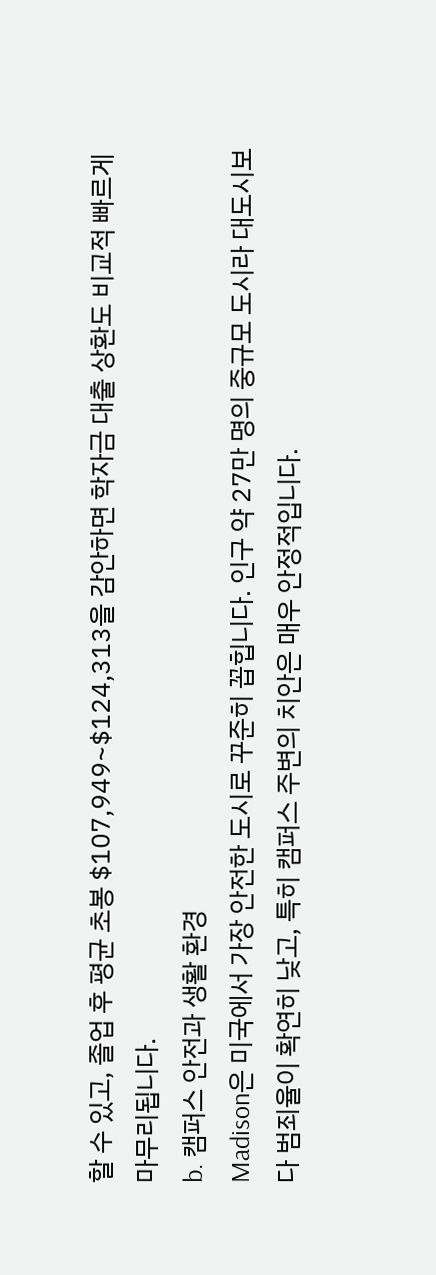할 수 있고, 졸업 후 평균 초봉 $107,949~$124,313을 감안하면 학자금 대출 상환도 비교적 빠르게 마무리됩니다.
b. 캠퍼스 안전과 생활 환경
Madison은 미국에서 가장 안전한 도시로 꾸준히 꼽힙니다. 인구 약 27만 명의 중규모 도시라 대도시보다 범죄율이 확연히 낮고, 특히 캠퍼스 주변의 치안은 매우 안정적입니다.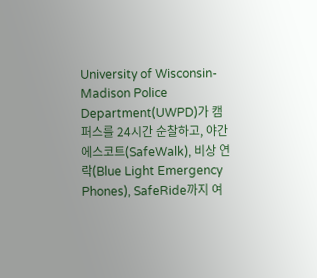University of Wisconsin-Madison Police Department(UWPD)가 캠퍼스를 24시간 순찰하고, 야간 에스코트(SafeWalk), 비상 연락(Blue Light Emergency Phones), SafeRide까지 여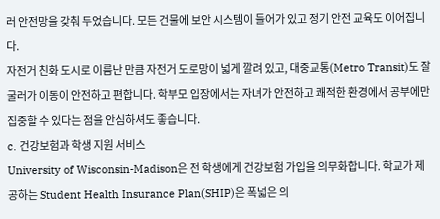러 안전망을 갖춰 두었습니다. 모든 건물에 보안 시스템이 들어가 있고 정기 안전 교육도 이어집니다.
자전거 친화 도시로 이름난 만큼 자전거 도로망이 넓게 깔려 있고, 대중교통(Metro Transit)도 잘 굴러가 이동이 안전하고 편합니다. 학부모 입장에서는 자녀가 안전하고 쾌적한 환경에서 공부에만 집중할 수 있다는 점을 안심하셔도 좋습니다.
c. 건강보험과 학생 지원 서비스
University of Wisconsin-Madison은 전 학생에게 건강보험 가입을 의무화합니다. 학교가 제공하는 Student Health Insurance Plan(SHIP)은 폭넓은 의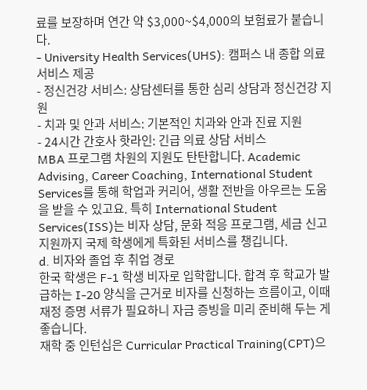료를 보장하며 연간 약 $3,000~$4,000의 보험료가 붙습니다.
- University Health Services(UHS): 캠퍼스 내 종합 의료 서비스 제공
- 정신건강 서비스: 상담센터를 통한 심리 상담과 정신건강 지원
- 치과 및 안과 서비스: 기본적인 치과와 안과 진료 지원
- 24시간 간호사 핫라인: 긴급 의료 상담 서비스
MBA 프로그램 차원의 지원도 탄탄합니다. Academic Advising, Career Coaching, International Student Services를 통해 학업과 커리어, 생활 전반을 아우르는 도움을 받을 수 있고요. 특히 International Student Services(ISS)는 비자 상담, 문화 적응 프로그램, 세금 신고 지원까지 국제 학생에게 특화된 서비스를 챙깁니다.
d. 비자와 졸업 후 취업 경로
한국 학생은 F-1 학생 비자로 입학합니다. 합격 후 학교가 발급하는 I-20 양식을 근거로 비자를 신청하는 흐름이고, 이때 재정 증명 서류가 필요하니 자금 증빙을 미리 준비해 두는 게 좋습니다.
재학 중 인턴십은 Curricular Practical Training(CPT)으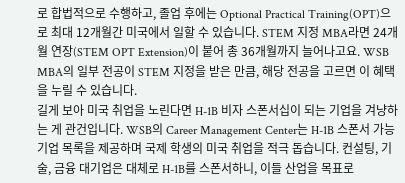로 합법적으로 수행하고, 졸업 후에는 Optional Practical Training(OPT)으로 최대 12개월간 미국에서 일할 수 있습니다. STEM 지정 MBA라면 24개월 연장(STEM OPT Extension)이 붙어 총 36개월까지 늘어나고요. WSB MBA의 일부 전공이 STEM 지정을 받은 만큼, 해당 전공을 고르면 이 혜택을 누릴 수 있습니다.
길게 보아 미국 취업을 노린다면 H-1B 비자 스폰서십이 되는 기업을 겨냥하는 게 관건입니다. WSB의 Career Management Center는 H-1B 스폰서 가능 기업 목록을 제공하며 국제 학생의 미국 취업을 적극 돕습니다. 컨설팅, 기술, 금융 대기업은 대체로 H-1B를 스폰서하니, 이들 산업을 목표로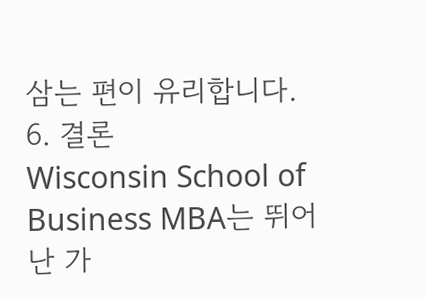삼는 편이 유리합니다.
6. 결론
Wisconsin School of Business MBA는 뛰어난 가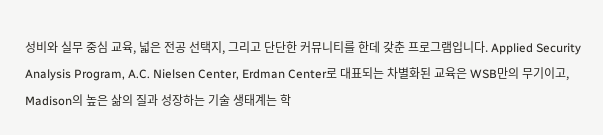성비와 실무 중심 교육, 넓은 전공 선택지, 그리고 단단한 커뮤니티를 한데 갖춘 프로그램입니다. Applied Security Analysis Program, A.C. Nielsen Center, Erdman Center로 대표되는 차별화된 교육은 WSB만의 무기이고, Madison의 높은 삶의 질과 성장하는 기술 생태계는 학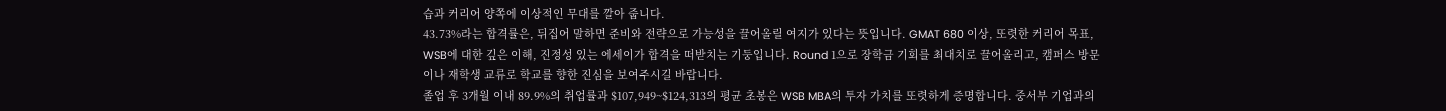습과 커리어 양쪽에 이상적인 무대를 깔아 줍니다.
43.73%라는 합격률은, 뒤집어 말하면 준비와 전략으로 가능성을 끌어올릴 여지가 있다는 뜻입니다. GMAT 680 이상, 또렷한 커리어 목표, WSB에 대한 깊은 이해, 진정성 있는 에세이가 합격을 떠받치는 기둥입니다. Round 1으로 장학금 기회를 최대치로 끌어올리고, 캠퍼스 방문이나 재학생 교류로 학교를 향한 진심을 보여주시길 바랍니다.
졸업 후 3개월 이내 89.9%의 취업률과 $107,949~$124,313의 평균 초봉은 WSB MBA의 투자 가치를 또렷하게 증명합니다. 중서부 기업과의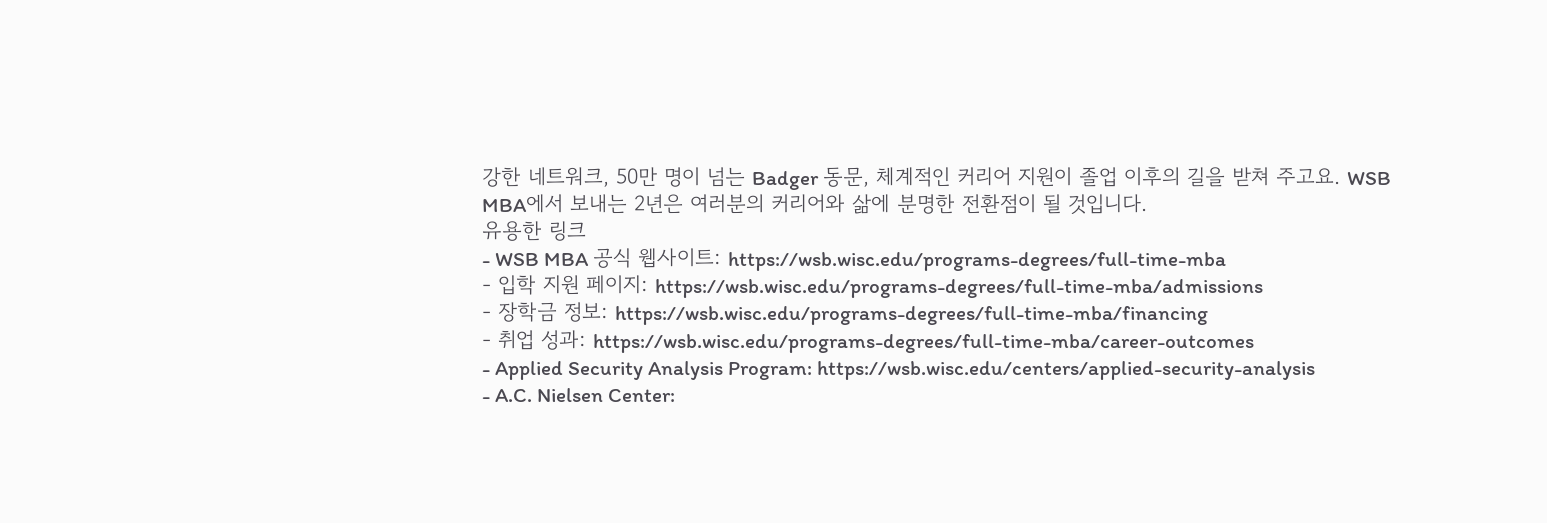강한 네트워크, 50만 명이 넘는 Badger 동문, 체계적인 커리어 지원이 졸업 이후의 길을 받쳐 주고요. WSB MBA에서 보내는 2년은 여러분의 커리어와 삶에 분명한 전환점이 될 것입니다.
유용한 링크
- WSB MBA 공식 웹사이트: https://wsb.wisc.edu/programs-degrees/full-time-mba
- 입학 지원 페이지: https://wsb.wisc.edu/programs-degrees/full-time-mba/admissions
- 장학금 정보: https://wsb.wisc.edu/programs-degrees/full-time-mba/financing
- 취업 성과: https://wsb.wisc.edu/programs-degrees/full-time-mba/career-outcomes
- Applied Security Analysis Program: https://wsb.wisc.edu/centers/applied-security-analysis
- A.C. Nielsen Center: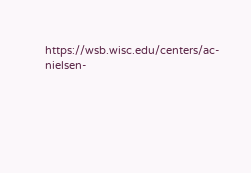https://wsb.wisc.edu/centers/ac-nielsen-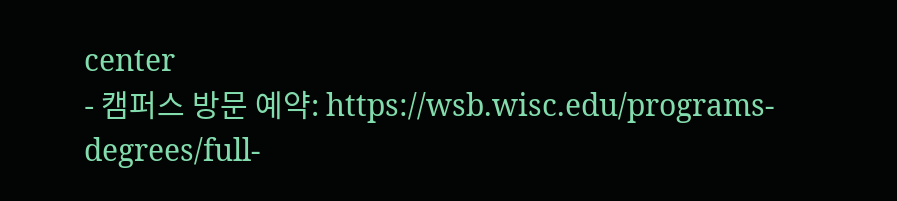center
- 캠퍼스 방문 예약: https://wsb.wisc.edu/programs-degrees/full-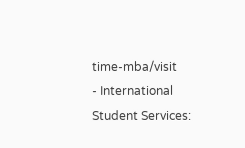time-mba/visit
- International Student Services: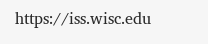https://iss.wisc.edu